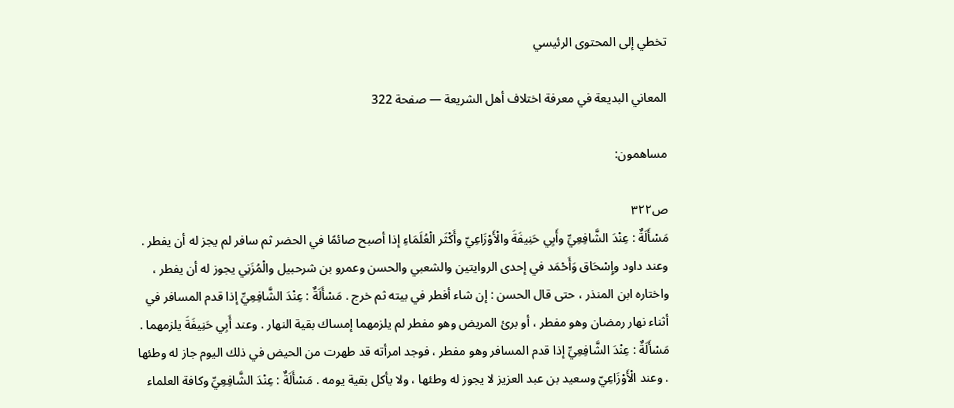تخطي إلى المحتوى الرئيسي

المعاني البديعة في معرفة اختلاف أهل الشريعة — صفحة 322

مساهمون:

ص٣٢٢
مَسْأَلَةٌ : عِنْدَ الشَّافِعِيِّ وأَبِي حَنِيفَةَ والْأَوْزَاعِيّ وأَكْثَر الْعُلَمَاءِ إذا أصبح صائمًا في الحضر ثم سافر لم يجز له أن يفطر . وعند داود وإِسْحَاق وَأَحْمَد في إحدى الروايتين والشعبي والحسن وعمرو بن شرحبيل والْمُزَنِي يجوز له أن يفطر ، واختاره ابن المنذر ، حتى قال الحسن : إن شاء أفطر في بيته ثم خرج . مَسْأَلَةٌ : عِنْدَ الشَّافِعِيِّ إذا قدم المسافر في أثناء نهار رمضان وهو مفطر ، أو برئ المريض وهو مفطر لم يلزمهما إمساك بقية النهار . وعند أَبِي حَنِيفَةَ يلزمهما . مَسْأَلَةٌ : عِنْدَ الشَّافِعِيِّ إذا قدم المسافر وهو مفطر ، فوجد امرأته قد طهرت من الحيض في ذلك اليوم جاز له وطئها . وعند الْأَوْزَاعِيّ وسعيد بن عبد العزيز لا يجوز له وطئها ، ولا يأكل بقية يومه . مَسْأَلَةٌ : عِنْدَ الشَّافِعِيِّ وكافة العلماء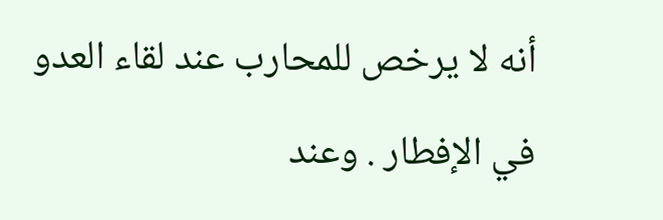أنه لا يرخص للمحارب عند لقاء العدو في الإفطار . وعند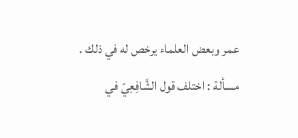عمر وبعض العلماء يرخص له في ذلك . مسألة : اختلف قول الشَّافِعِيّ في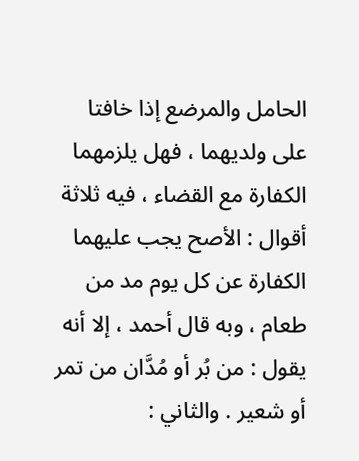الحامل والمرضع إذا خافتا على ولديهما ، فهل يلزمهما الكفارة مع القضاء ، فيه ثلاثة أقوال : الأصح يجب عليهما الكفارة عن كل يوم مد من طعام ، وبه قال أحمد ، إلا أنه يقول : من بُر أو مُدَّان من تمر أو شعير . والثاني :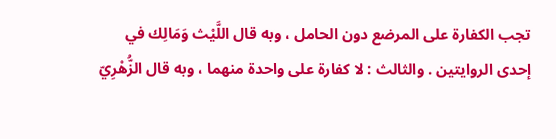تجب الكفارة على المرضع دون الحامل ، وبه قال اللَّيْث وَمَالِك في إحدى الروايتين . والثالث : لا كفارة على واحدة منهما ، وبه قال الزُّهْرِيّ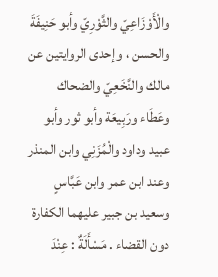والْأَوْزَاعِيّ والثَّوْرِيّ وأبو حَنِيفَةَ والحسن ، وإحدى الروايتين عن مالك والنَّخَعِيّ والضحاك وعَطَاء ورَبِيعَة وأبو ثور وأبو عبيد وداود والْمُزَنِي وابن المنذر وعند ابن عمر وابن عَبَّاسٍ وسعيد بن جبير عليهما الكفارة دون القضاء . مَسْأَلَةٌ : عِنْدَ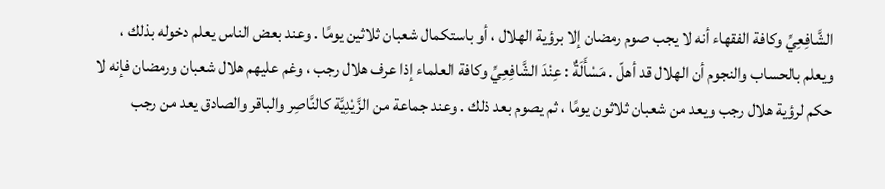الشَّافِعِيِّ وكافة الفقهاء أنه لا يجب صوم رمضان إلا برؤية الهلال ، أو باستكمال شعبان ثلاثين يومًا . وعند بعض الناس يعلم دخوله بذلك ، ويعلم بالحساب والنجوم أن الهلال قد أهلّ . مَسْأَلَةٌ : عِنْدَ الشَّافِعِيِّ وكافة العلماء إذا عرف هلال رجب ، وغم عليهم هلال شعبان ورمضان فإنه لا حكم لرؤية هلال رجب ويعد من شعبان ثلاثون يومًا ، ثم يصوم بعد ذلك . وعند جماعة من الزَّيْدِيَّة كالنَّاصِر والباقر والصادق يعد من رجب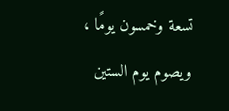تسعة وخمسون يومًا ، ويصوم يوم الستين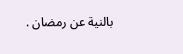بالنية عن رمضان .